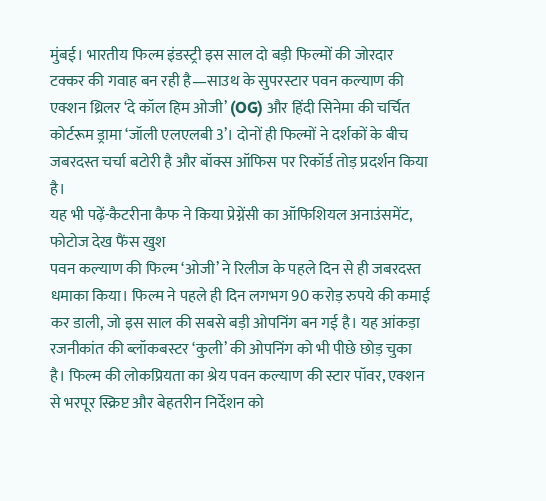मुंबई। भारतीय फिल्म इंडस्ट्री इस साल दो बड़ी फिल्मों की जोरदार टक्कर की गवाह बन रही है—साउथ के सुपरस्टार पवन कल्याण की एक्शन थ्रिलर ‘दे कॉल हिम ओजी’ (OG) और हिंदी सिनेमा की चर्चित कोर्टरूम ड्रामा ‘जॉली एलएलबी 3’। दोनों ही फिल्मों ने दर्शकों के बीच जबरदस्त चर्चा बटोरी है और बॉक्स ऑफिस पर रिकॉर्ड तोड़ प्रदर्शन किया है।
यह भी पढ़ें-कैटरीना कैफ ने किया प्रेग्नेंसी का ऑफिशियल अनाउंसमेंट, फोटोज देख फैंस खुश
पवन कल्याण की फिल्म ‘ओजी’ ने रिलीज के पहले दिन से ही जबरदस्त धमाका किया। फिल्म ने पहले ही दिन लगभग 90 करोड़ रुपये की कमाई कर डाली, जो इस साल की सबसे बड़ी ओपनिंग बन गई है। यह आंकड़ा रजनीकांत की ब्लॉकबस्टर ‘कुली’ की ओपनिंग को भी पीछे छोड़ चुका है। फिल्म की लोकप्रियता का श्रेय पवन कल्याण की स्टार पॉवर, एक्शन से भरपूर स्क्रिप्ट और बेहतरीन निर्देशन को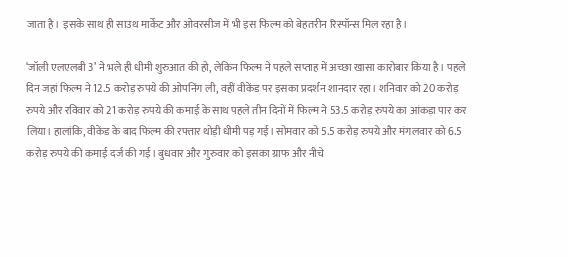जाता है। इसके साथ ही साउथ मार्केट और ओवरसीज में भी इस फिल्म को बेहतरीन रिस्पॉन्स मिल रहा है।

‘जॉली एलएलबी 3’ ने भले ही धीमी शुरुआत की हो, लेकिन फिल्म ने पहले सप्ताह में अच्छा खासा कारोबार किया है। पहले दिन जहां फिल्म ने 12.5 करोड़ रुपये की ओपनिंग ली, वहीं वीकेंड पर इसका प्रदर्शन शानदार रहा। शनिवार को 20 करोड़ रुपये और रविवार को 21 करोड़ रुपये की कमाई के साथ पहले तीन दिनों में फिल्म ने 53.5 करोड़ रुपये का आंकड़ा पार कर लिया। हालांकि, वीकेंड के बाद फिल्म की रफ्तार थोड़ी धीमी पड़ गई। सोमवार को 5.5 करोड़ रुपये और मंगलवार को 6.5 करोड़ रुपये की कमाई दर्ज की गई। बुधवार और गुरुवार को इसका ग्राफ और नीचे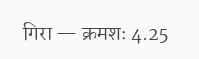गिरा — क्रमशः 4.25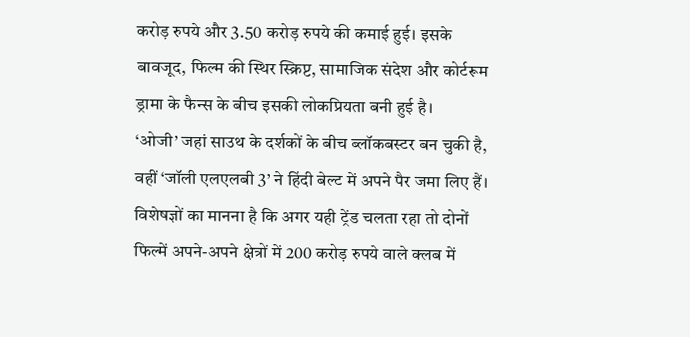करोड़ रुपये और 3.50 करोड़ रुपये की कमाई हुई। इसके बावजूद, फिल्म की स्थिर स्क्रिप्ट, सामाजिक संदेश और कोर्टरूम ड्रामा के फैन्स के बीच इसकी लोकप्रियता बनी हुई है।
‘ओजी’ जहां साउथ के दर्शकों के बीच ब्लॉकबस्टर बन चुकी है, वहीं ‘जॉली एलएलबी 3’ ने हिंदी बेल्ट में अपने पैर जमा लिए हैं। विशेषज्ञों का मानना है कि अगर यही ट्रेंड चलता रहा तो दोनों फिल्में अपने-अपने क्षेत्रों में 200 करोड़ रुपये वाले क्लब में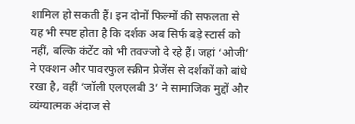शामिल हो सकती हैं। इन दोनों फिल्मों की सफलता से यह भी स्पष्ट होता है कि दर्शक अब सिर्फ बड़े स्टार्स को नहीं, बल्कि कंटेंट को भी तवज्जो दे रहे हैं। जहां ‘ओजी’ ने एक्शन और पावरफुल स्क्रीन प्रेजेंस से दर्शकों को बांधे रखा है, वहीं ‘जॉली एलएलबी 3’ ने सामाजिक मुद्दों और व्यंग्यात्मक अंदाज से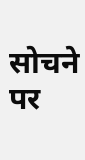सोचने पर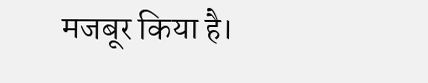मजबूर किया है।